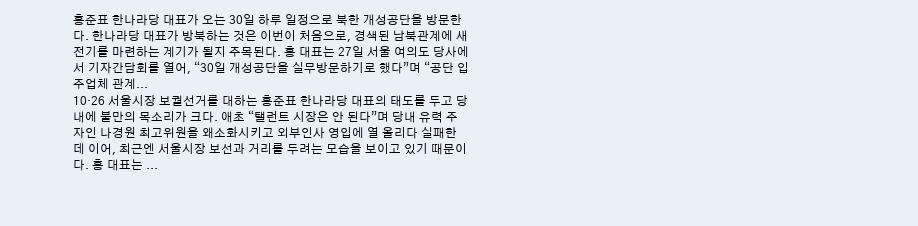홍준표 한나라당 대표가 오는 30일 하루 일정으로 북한 개성공단을 방문한다. 한나라당 대표가 방북하는 것은 이번이 처음으로, 경색된 남북관계에 새 전기를 마련하는 계기가 될지 주목된다. 홍 대표는 27일 서울 여의도 당사에서 기자간담회를 열어, “30일 개성공단을 실무방문하기로 했다”며 “공단 입주업체 관계...
10·26 서울시장 보궐선거를 대하는 홍준표 한나라당 대표의 태도를 두고 당내에 불만의 목소리가 크다. 애초 “탤런트 시장은 안 된다”며 당내 유력 주자인 나경원 최고위원을 왜소화시키고 외부인사 영입에 열 올리다 실패한 데 이어, 최근엔 서울시장 보선과 거리를 두려는 모습을 보이고 있기 때문이다. 홍 대표는 ...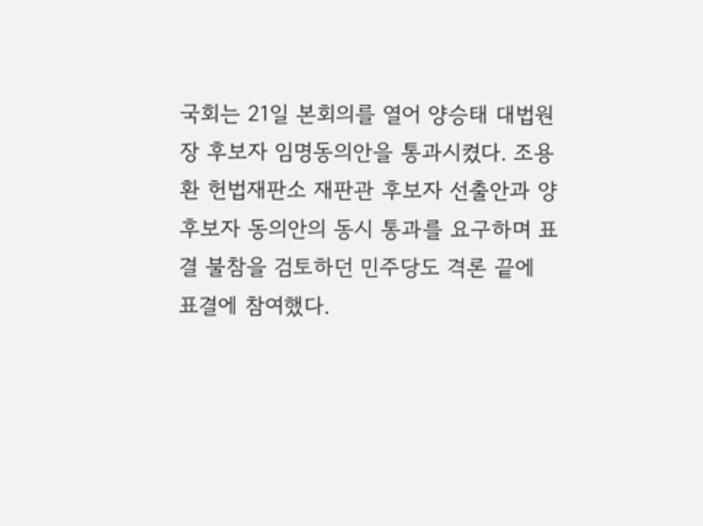국회는 21일 본회의를 열어 양승태 대법원장 후보자 임명동의안을 통과시켰다. 조용환 헌법재판소 재판관 후보자 선출안과 양 후보자 동의안의 동시 통과를 요구하며 표결 불참을 검토하던 민주당도 격론 끝에 표결에 참여했다.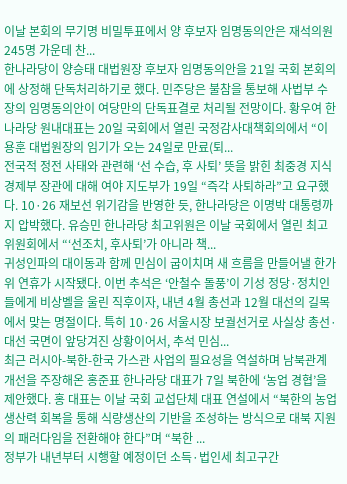이날 본회의 무기명 비밀투표에서 양 후보자 임명동의안은 재석의원 245명 가운데 찬...
한나라당이 양승태 대법원장 후보자 임명동의안을 21일 국회 본회의에 상정해 단독처리하기로 했다. 민주당은 불참을 통보해 사법부 수장의 임명동의안이 여당만의 단독표결로 처리될 전망이다. 황우여 한나라당 원내대표는 20일 국회에서 열린 국정감사대책회의에서 “이용훈 대법원장의 임기가 오는 24일로 만료(퇴...
전국적 정전 사태와 관련해 ‘선 수습, 후 사퇴’ 뜻을 밝힌 최중경 지식경제부 장관에 대해 여야 지도부가 19일 “즉각 사퇴하라”고 요구했다. 10·26 재보선 위기감을 반영한 듯, 한나라당은 이명박 대통령까지 압박했다. 유승민 한나라당 최고위원은 이날 국회에서 열린 최고위원회에서 “‘선조치, 후사퇴’가 아니라 책...
귀성인파의 대이동과 함께 민심이 굽이치며 새 흐름을 만들어낼 한가위 연휴가 시작됐다. 이번 추석은 ‘안철수 돌풍’이 기성 정당·정치인들에게 비상벨을 울린 직후이자, 내년 4월 총선과 12월 대선의 길목에서 맞는 명절이다. 특히 10·26 서울시장 보궐선거로 사실상 총선·대선 국면이 앞당겨진 상황이어서, 추석 민심...
최근 러시아-북한-한국 가스관 사업의 필요성을 역설하며 남북관계 개선을 주장해온 홍준표 한나라당 대표가 7일 북한에 ‘농업 경협’을 제안했다. 홍 대표는 이날 국회 교섭단체 대표 연설에서 “북한의 농업생산력 회복을 통해 식량생산의 기반을 조성하는 방식으로 대북 지원의 패러다임을 전환해야 한다”며 “북한 ...
정부가 내년부터 시행할 예정이던 소득·법인세 최고구간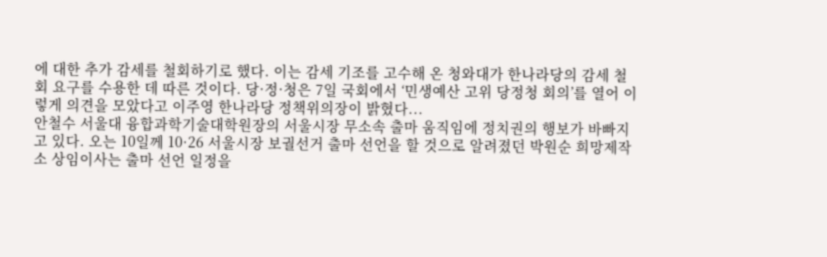에 대한 추가 감세를 철회하기로 했다. 이는 감세 기조를 고수해 온 청와대가 한나라당의 감세 철회 요구를 수용한 데 따른 것이다. 당·정·청은 7일 국회에서 ‘민생예산 고위 당정청 회의’를 열어 이렇게 의견을 모았다고 이주영 한나라당 정책위의장이 밝혔다...
안철수 서울대 융합과학기술대학원장의 서울시장 무소속 출마 움직임에 정치권의 행보가 바빠지고 있다. 오는 10일께 10·26 서울시장 보궐선거 출마 선언을 할 것으로 알려졌던 박원순 희망제작소 상임이사는 출마 선언 일정을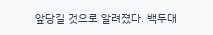앞당길 것으로 알려졌다. 백두대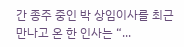간 종주 중인 박 상임이사를 최근 만나고 온 한 인사는 “...